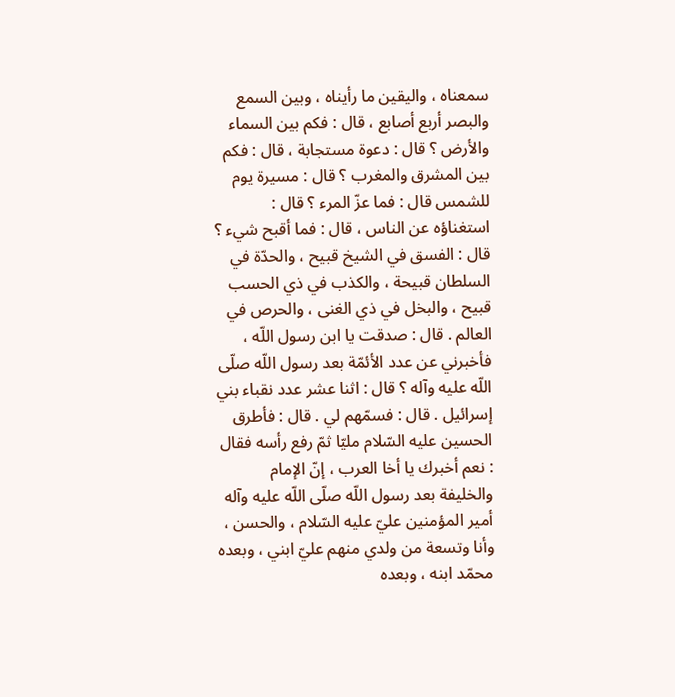سمعناه ، واليقين ما رأيناه ، وبين السمع والبصر أربع أصابع ، قال : فكم بين السماء والأرض ؟ قال : دعوة مستجابة ، قال : فكم بين المشرق والمغرب ؟ قال : مسيرة يوم للشمس قال : فما عزّ المرء ؟ قال : استغناؤه عن الناس ، قال : فما أقبح شيء ؟ قال : الفسق في الشيخ قبيح ، والحدّة في السلطان قبيحة ، والكذب في ذي الحسب قبيح ، والبخل في ذي الغنى ، والحرص في العالم . قال : صدقت يا ابن رسول اللّه ، فأخبرني عن عدد الأئمّة بعد رسول اللّه صلّى اللّه عليه وآله ؟ قال : اثنا عشر عدد نقباء بني إسرائيل . قال : فسمّهم لي . قال : فأطرق الحسين عليه السّلام مليّا ثمّ رفع رأسه فقال : نعم أخبرك يا أخا العرب ، إنّ الإمام والخليفة بعد رسول اللّه صلّى اللّه عليه وآله أمير المؤمنين عليّ عليه السّلام ، والحسن ، وأنا وتسعة من ولدي منهم عليّ ابني ، وبعده محمّد ابنه ، وبعده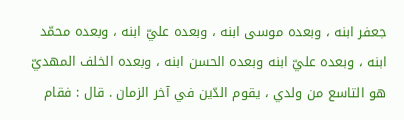جعفر ابنه ، وبعده موسى ابنه ، وبعده عليّ ابنه ، وبعده محمّد ابنه ، وبعده عليّ ابنه وبعده الحسن ابنه ، وبعده الخلف المهديّ هو التاسع من ولدي ، يقوم الدّين في آخر الزمان . قال : فقام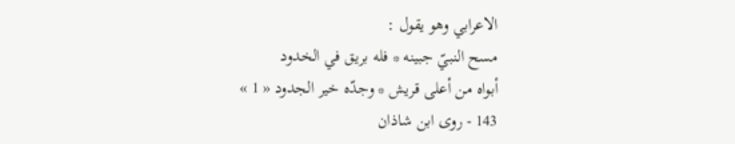الاعرابي وهو يقول :
مسح النبيّ جبينه * فله بريق في الخدود
أبواه من أعلى قريش * وجدّه خير الجدود « 1 »
143 - روى ابن شاذان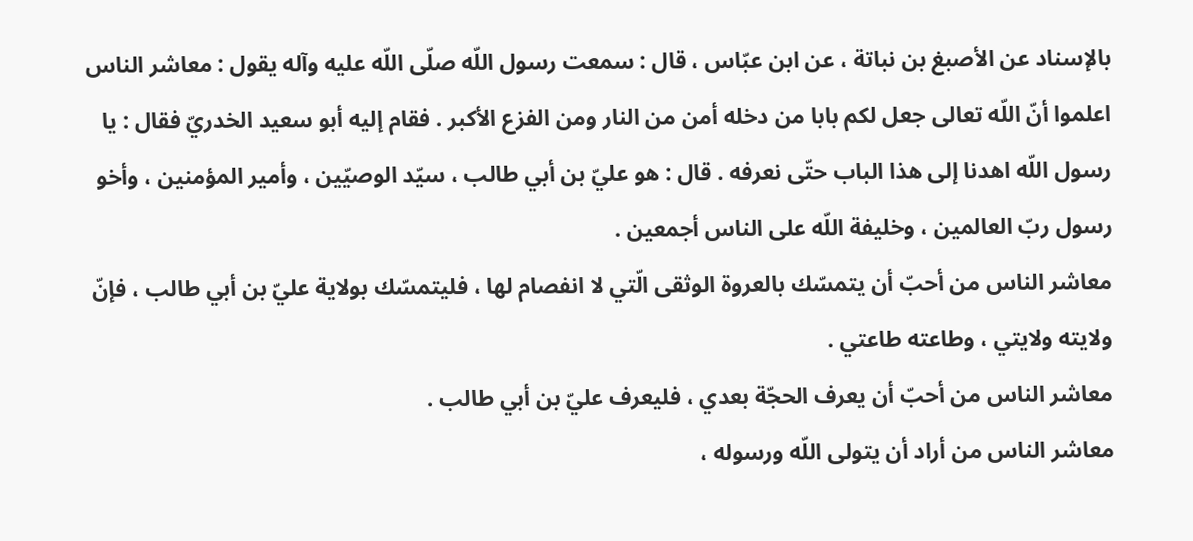بالإسناد عن الأصبغ بن نباتة ، عن ابن عبّاس ، قال : سمعت رسول اللّه صلّى اللّه عليه وآله يقول : معاشر الناس اعلموا أنّ اللّه تعالى جعل لكم بابا من دخله أمن من النار ومن الفزع الأكبر . فقام إليه أبو سعيد الخدريّ فقال : يا رسول اللّه اهدنا إلى هذا الباب حتّى نعرفه . قال : هو عليّ بن أبي طالب ، سيّد الوصيّين ، وأمير المؤمنين ، وأخو رسول ربّ العالمين ، وخليفة اللّه على الناس أجمعين .
معاشر الناس من أحبّ أن يتمسّك بالعروة الوثقى الّتي لا انفصام لها ، فليتمسّك بولاية عليّ بن أبي طالب ، فإنّ ولايته ولايتي ، وطاعته طاعتي .
معاشر الناس من أحبّ أن يعرف الحجّة بعدي ، فليعرف عليّ بن أبي طالب .
معاشر الناس من أراد أن يتولى اللّه ورسوله ،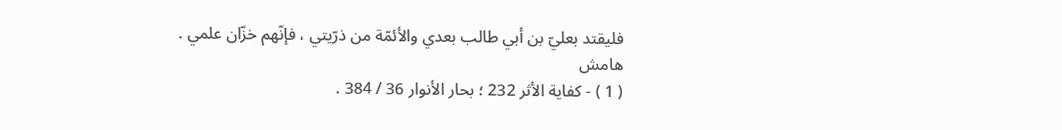فليقتد بعليّ بن أبي طالب بعدي والأئمّة من ذرّيتي ، فإنّهم خزّان علمي .
هامش
( 1 ) - كفاية الأثر 232 ؛ بحار الأنوار 36 / 384 .